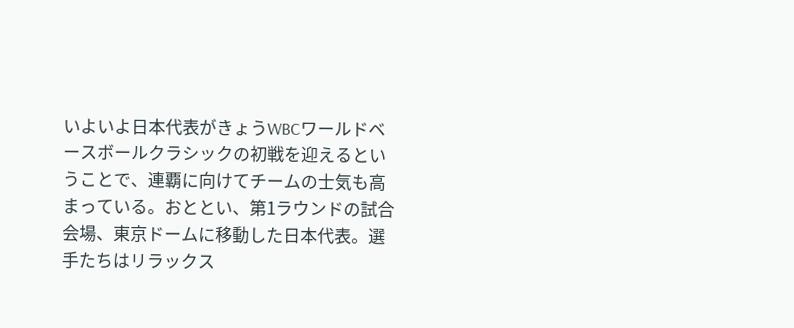いよいよ日本代表がきょうWBCワールドベースボールクラシックの初戦を迎えるということで、連覇に向けてチームの士気も高まっている。おととい、第1ラウンドの試合会場、東京ドームに移動した日本代表。選手たちはリラックス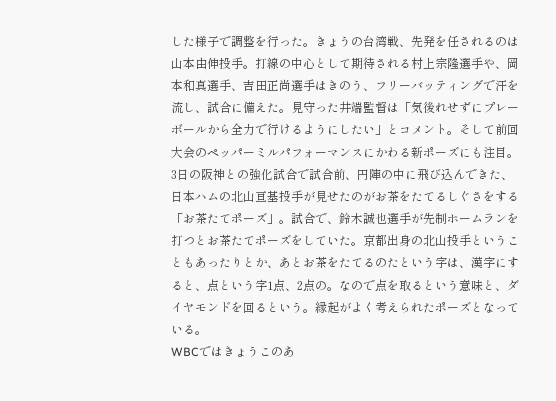した様子で調整を行った。きょうの台湾戦、先発を任されるのは山本由伸投手。打線の中心として期待される村上宗隆選手や、岡本和真選手、吉田正尚選手はきのう、フリーバッティングで汗を流し、試合に備えた。見守った井端監督は「気後れせずにプレーボールから全力で行けるようにしたい」とコメント。そして前回大会のペッパーミルパフォーマンスにかわる新ポーズにも注目。3日の阪神との強化試合で試合前、円陣の中に飛び込んできた、日本ハムの北山亘基投手が見せたのがお茶をたてるしぐさをする「お茶たてポーズ」。試合で、鈴木誠也選手が先制ホームランを打つとお茶たてポーズをしていた。京都出身の北山投手ということもあったりとか、あとお茶をたてるのたという字は、漢字にすると、点という字1点、2点の。なので点を取るという意味と、ダイヤモンドを回るという。縁起がよく考えられたポーズとなっている。
WBCではきょうこのあ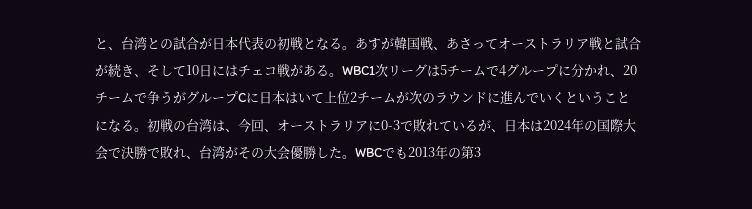と、台湾との試合が日本代表の初戦となる。あすが韓国戦、あさってオーストラリア戦と試合が続き、そして10日にはチェコ戦がある。WBC1次リーグは5チームで4グループに分かれ、20チームで争うがグループCに日本はいて上位2チームが次のラウンドに進んでいくということになる。初戦の台湾は、今回、オーストラリアに0-3で敗れているが、日本は2024年の国際大会で決勝で敗れ、台湾がその大会優勝した。WBCでも2013年の第3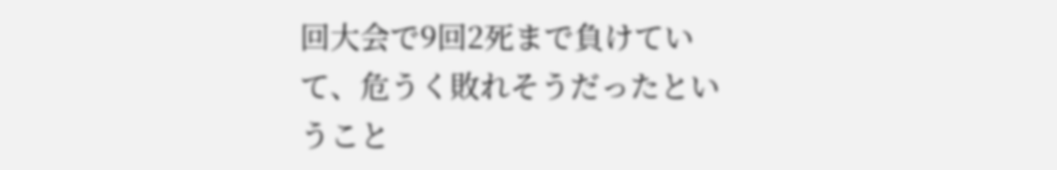回大会で9回2死まで負けていて、危うく敗れそうだったということ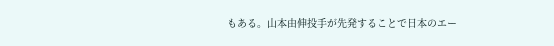もある。山本由伸投手が先発することで日本のエー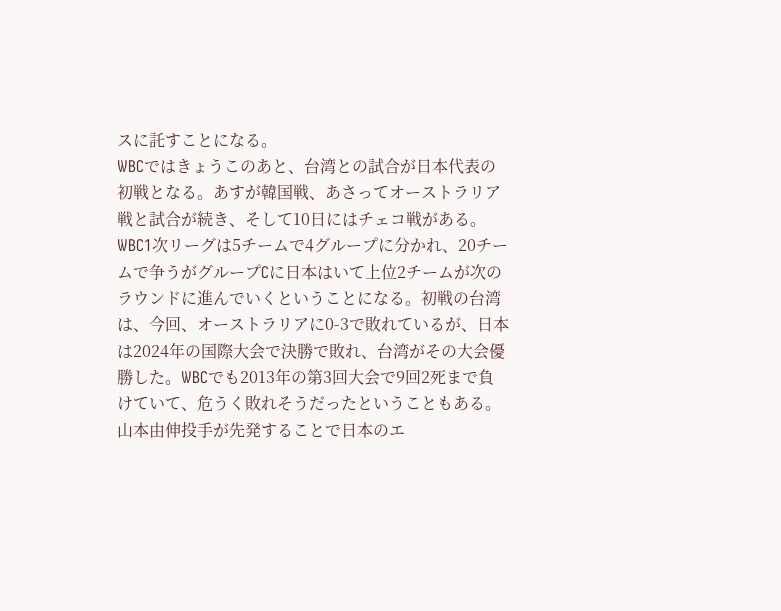スに託すことになる。
WBCではきょうこのあと、台湾との試合が日本代表の初戦となる。あすが韓国戦、あさってオーストラリア戦と試合が続き、そして10日にはチェコ戦がある。WBC1次リーグは5チームで4グループに分かれ、20チームで争うがグループCに日本はいて上位2チームが次のラウンドに進んでいくということになる。初戦の台湾は、今回、オーストラリアに0-3で敗れているが、日本は2024年の国際大会で決勝で敗れ、台湾がその大会優勝した。WBCでも2013年の第3回大会で9回2死まで負けていて、危うく敗れそうだったということもある。山本由伸投手が先発することで日本のエ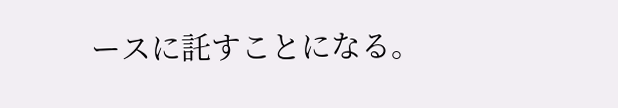ースに託すことになる。